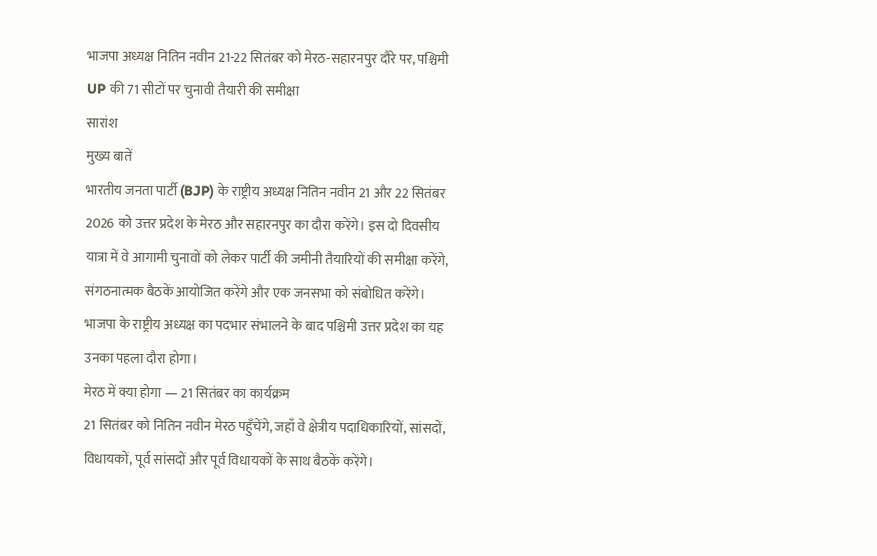भाजपा अध्यक्ष नितिन नवीन 21-22 सितंबर को मेरठ-सहारनपुर दौरे पर, पश्चिमी UP की 71 सीटों पर चुनावी तैयारी की समीक्षा
सारांश
मुख्य बातें
भारतीय जनता पार्टी (BJP) के राष्ट्रीय अध्यक्ष नितिन नवीन 21 और 22 सितंबर 2026 को उत्तर प्रदेश के मेरठ और सहारनपुर का दौरा करेंगे। इस दो दिवसीय यात्रा में वे आगामी चुनावों को लेकर पार्टी की जमीनी तैयारियों की समीक्षा करेंगे, संगठनात्मक बैठकें आयोजित करेंगे और एक जनसभा को संबोधित करेंगे। भाजपा के राष्ट्रीय अध्यक्ष का पदभार संभालने के बाद पश्चिमी उत्तर प्रदेश का यह उनका पहला दौरा होगा।
मेरठ में क्या होगा — 21 सितंबर का कार्यक्रम
21 सितंबर को नितिन नवीन मेरठ पहुँचेंगे, जहाँ वे क्षेत्रीय पदाधिकारियों, सांसदों, विधायकों, पूर्व सांसदों और पूर्व विधायकों के साथ बैठकें करेंगे।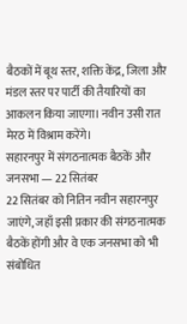बैठकों में बूथ स्तर, शक्ति केंद्र, जिला और मंडल स्तर पर पार्टी की तैयारियों का आकलन किया जाएगा। नवीन उसी रात मेरठ में विश्राम करेंगे।
सहारनपुर में संगठनात्मक बैठकें और जनसभा — 22 सितंबर
22 सितंबर को नितिन नवीन सहारनपुर जाएंगे, जहाँ इसी प्रकार की संगठनात्मक बैठकें होंगी और वे एक जनसभा को भी संबोधित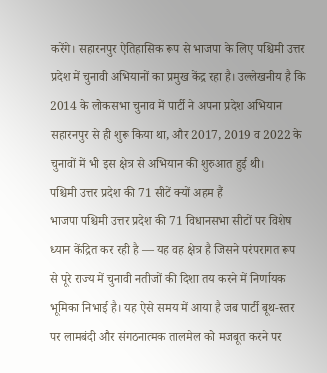करेंगे। सहारनपुर ऐतिहासिक रूप से भाजपा के लिए पश्चिमी उत्तर प्रदेश में चुनावी अभियानों का प्रमुख केंद्र रहा है। उल्लेखनीय है कि 2014 के लोकसभा चुनाव में पार्टी ने अपना प्रदेश अभियान सहारनपुर से ही शुरू किया था, और 2017, 2019 व 2022 के चुनावों में भी इस क्षेत्र से अभियान की शुरुआत हुई थी।
पश्चिमी उत्तर प्रदेश की 71 सीटें क्यों अहम हैं
भाजपा पश्चिमी उत्तर प्रदेश की 71 विधानसभा सीटों पर विशेष ध्यान केंद्रित कर रही है — यह वह क्षेत्र है जिसने परंपरागत रूप से पूरे राज्य में चुनावी नतीजों की दिशा तय करने में निर्णायक भूमिका निभाई है। यह ऐसे समय में आया है जब पार्टी बूथ-स्तर पर लामबंदी और संगठनात्मक तालमेल को मजबूत करने पर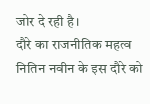जोर दे रही है।
दौरे का राजनीतिक महत्व
नितिन नवीन के इस दौरे को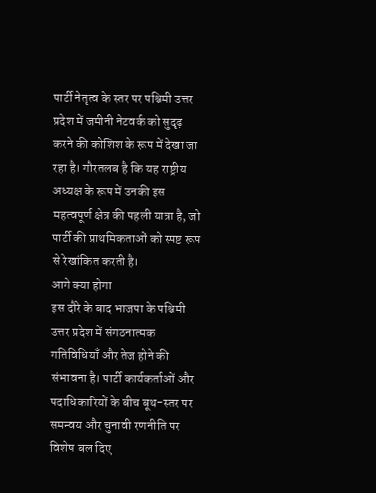पार्टी नेतृत्व के स्तर पर पश्चिमी उत्तर प्रदेश में जमीनी नेटवर्क को सुदृढ़ करने की कोशिश के रूप में देखा जा रहा है। गौरतलब है कि यह राष्ट्रीय अध्यक्ष के रूप में उनकी इस महत्वपूर्ण क्षेत्र की पहली यात्रा है, जो पार्टी की प्राथमिकताओं को स्पष्ट रूप से रेखांकित करती है।
आगे क्या होगा
इस दौरे के बाद भाजपा के पश्चिमी उत्तर प्रदेश में संगठनात्मक गतिविधियाँ और तेज होने की संभावना है। पार्टी कार्यकर्ताओं और पदाधिकारियों के बीच बूथ-स्तर पर समन्वय और चुनावी रणनीति पर विशेष बल दिए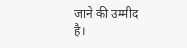जाने की उम्मीद है।